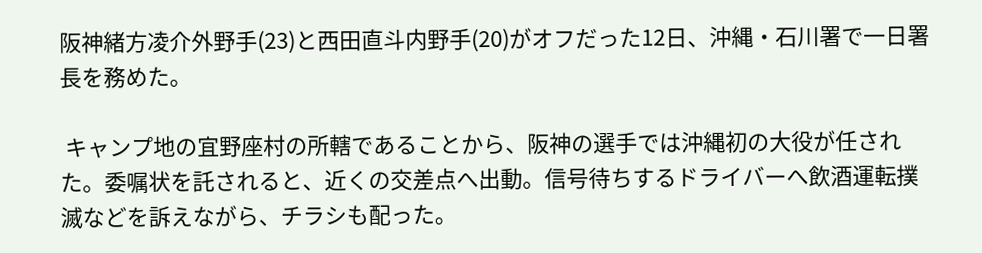阪神緒方凌介外野手(23)と西田直斗内野手(20)がオフだった12日、沖縄・石川署で一日署長を務めた。

 キャンプ地の宜野座村の所轄であることから、阪神の選手では沖縄初の大役が任された。委嘱状を託されると、近くの交差点へ出動。信号待ちするドライバーへ飲酒運転撲滅などを訴えながら、チラシも配った。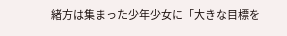緒方は集まった少年少女に「大きな目標を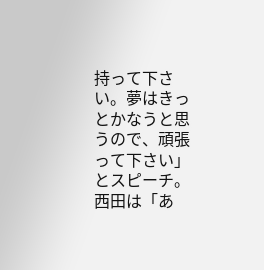持って下さい。夢はきっとかなうと思うので、頑張って下さい」とスピーチ。西田は「あ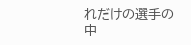れだけの選手の中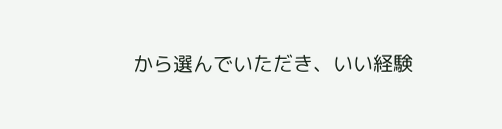から選んでいただき、いい経験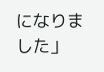になりました」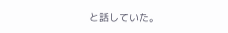と話していた。